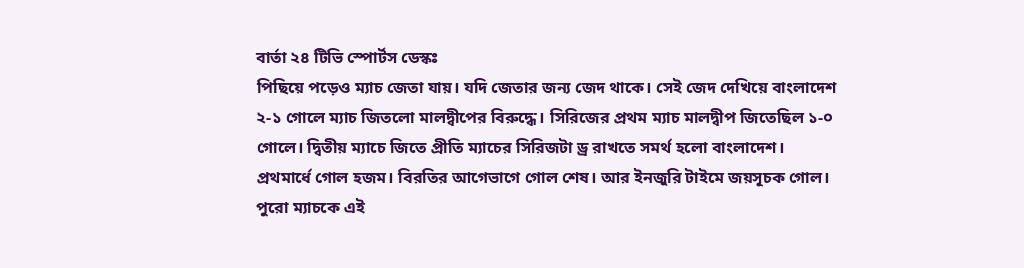বার্তা ২৪ টিভি স্পোর্টস ডেস্কঃ
পিছিয়ে পড়েও ম্যাচ জেতা যায়। যদি জেতার জন্য জেদ থাকে। সেই জেদ দেখিয়ে বাংলাদেশ ২-১ গোলে ম্যাচ জিতলো মালদ্বীপের বিরুদ্ধে। সিরিজের প্রথম ম্যাচ মালদ্বীপ জিতেছিল ১-০ গোলে। দ্বিতীয় ম্যাচে জিতে প্রীতি ম্যাচের সিরিজটা ড্র রাখতে সমর্থ হলো বাংলাদেশ।
প্রথমার্ধে গোল হজম। বিরতির আগেভাগে গোল শেষ। আর ইনজুরি টাইমে জয়সূচক গোল। পুরো ম্যাচকে এই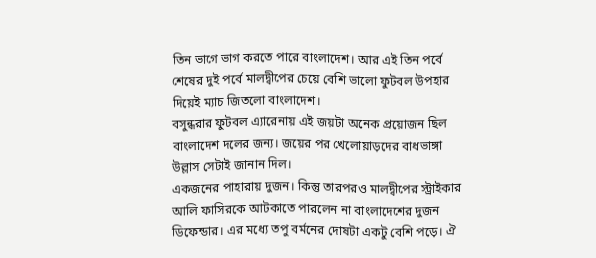তিন ভাগে ভাগ করতে পারে বাংলাদেশ। আর এই তিন পর্বে শেষের দুই পর্বে মালদ্বীপের চেয়ে বেশি ভালো ফুটবল উপহার দিয়েই ম্যাচ জিতলো বাংলাদেশ।
বসুন্ধরার ফুটবল এ্যারেনায় এই জয়টা অনেক প্রয়োজন ছিল বাংলাদেশ দলের জন্য। জয়ের পর খেলোয়াড়দের বাধভাঙ্গা উল্লাস সেটাই জানান দিল।
একজনের পাহারায় দুজন। কিন্তু তারপরও মালদ্বীপের স্ট্রাইকার আলি ফাসিরকে আটকাতে পারলেন না বাংলাদেশের দুজন ডিফেন্ডার। এর মধ্যে তপু বর্মনের দোষটা একটু বেশি পড়ে। ঐ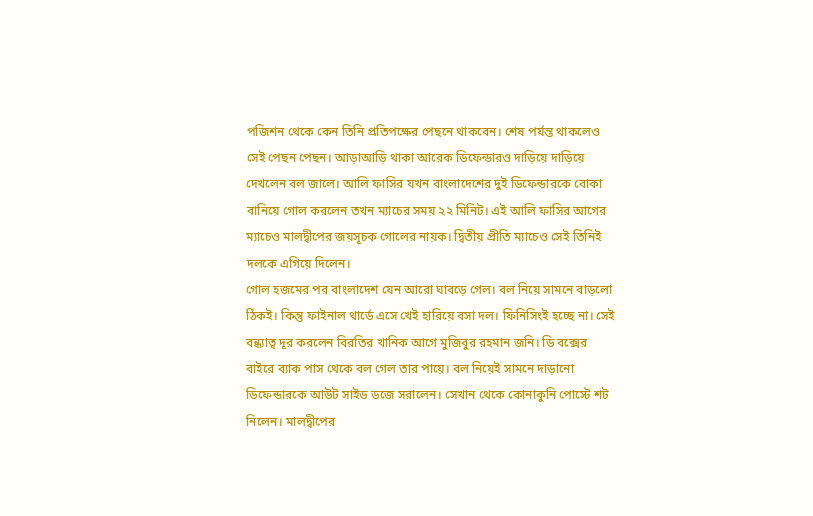পজিশন থেকে কেন তিনি প্রতিপক্ষের পেছনে থাকবেন। শেষ পর্যন্ত থাকলেও সেই পেছন পেছন। আড়াআড়ি থাকা আরেক ডিফেন্ডারও দাড়িয়ে দাড়িয়ে দেখলেন বল জালে। আলি ফাসির যখন বাংলাদেশের দুই ডিফেন্ডারকে বোকা বানিয়ে গোল করলেন তখন ম্যাচের সময় ২২ মিনিট। এই আলি ফাসির আগের ম্যাচেও মালদ্বীপের জয়সূচক গোলের নায়ক। দ্বিতীয় প্রীতি ম্যাচেও সেই তিনিই দলকে এগিয়ে দিলেন।
গোল হজমের পর বাংলাদেশ যেন আরো ঘাবড়ে গেল। বল নিয়ে সামনে বাড়লো ঠিকই। কিন্তু ফাইনাল থার্ডে এসে খেই হারিয়ে বসা দল। ফিনিসিংই হচ্ছে না। সেই বন্ধ্যাত্ব দূর করলেন বিরতির খানিক আগে মুজিবুর রহমান জনি। ডি বক্সের বাইরে ব্যাক পাস থেকে বল গেল তার পায়ে। বল নিয়েই সামনে দাড়ানো ডিফেন্ডারকে আউট সাইড ডজে সরালেন। সেখান থেকে কোনাকুনি পোস্টে শট নিলেন। মালদ্বীপের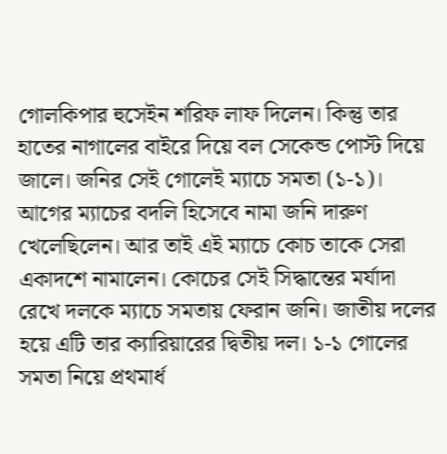গোলকিপার হুসেইন শরিফ লাফ দিলেন। কিন্তু তার হাতের নাগালের বাইরে দিয়ে বল সেকেন্ড পোস্ট দিয়ে জালে। জনির সেই গোলেই ম্যাচে সমতা (১-১)। আগের ম্যাচের বদলি হিসেবে নামা জনি দারুণ খেলেছিলেন। আর তাই এই ম্যাচে কোচ তাকে সেরা একাদশে নামালেন। কোচের সেই সিদ্ধান্তের মর্যাদা রেখে দলকে ম্যাচে সমতায় ফেরান জনি। জাতীয় দলের হয়ে এটি তার ক্যারিয়ারের দ্বিতীয় দল। ১-১ গোলের সমতা নিয়ে প্রথমার্ধ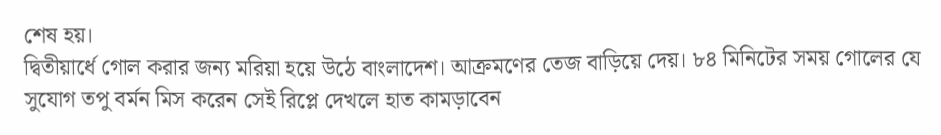শেষ হয়।
দ্বিতীয়ার্ধে গোল করার জন্য মরিয়া হয়ে উঠে বাংলাদেশ। আক্রমণের তেজ বাড়িয়ে দেয়। ৮৪ মিনিটের সময় গোলের যে সুযোগ তপু বর্মন মিস করেন সেই রিপ্লে দেখলে হাত কামড়াবেন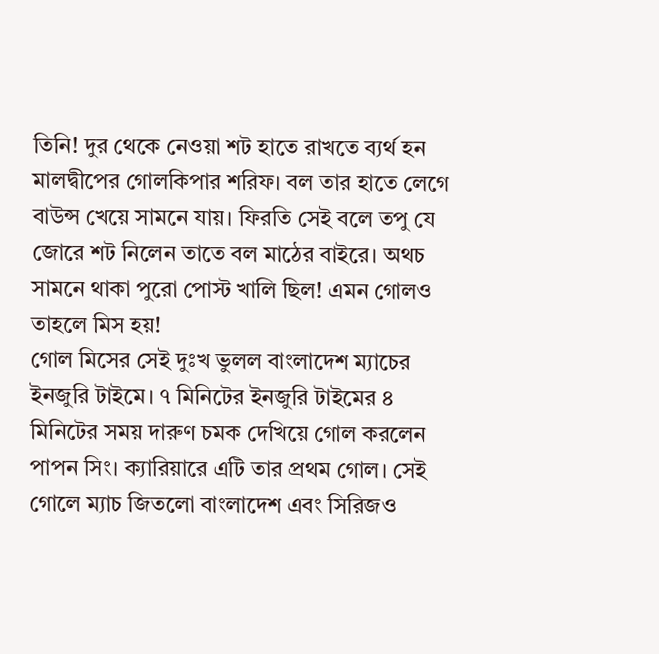তিনি! দুর থেকে নেওয়া শট হাতে রাখতে ব্যর্থ হন মালদ্বীপের গোলকিপার শরিফ। বল তার হাতে লেগে বাউন্স খেয়ে সামনে যায়। ফিরতি সেই বলে তপু যে জোরে শট নিলেন তাতে বল মাঠের বাইরে। অথচ সামনে থাকা পুরো পোস্ট খালি ছিল! এমন গোলও তাহলে মিস হয়!
গোল মিসের সেই দুঃখ ভুলল বাংলাদেশ ম্যাচের ইনজুরি টাইমে। ৭ মিনিটের ইনজুরি টাইমের ৪ মিনিটের সময় দারুণ চমক দেখিয়ে গোল করলেন পাপন সিং। ক্যারিয়ারে এটি তার প্রথম গোল। সেই গোলে ম্যাচ জিতলো বাংলাদেশ এবং সিরিজও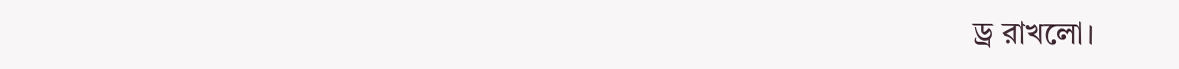ড্র রাখলো।